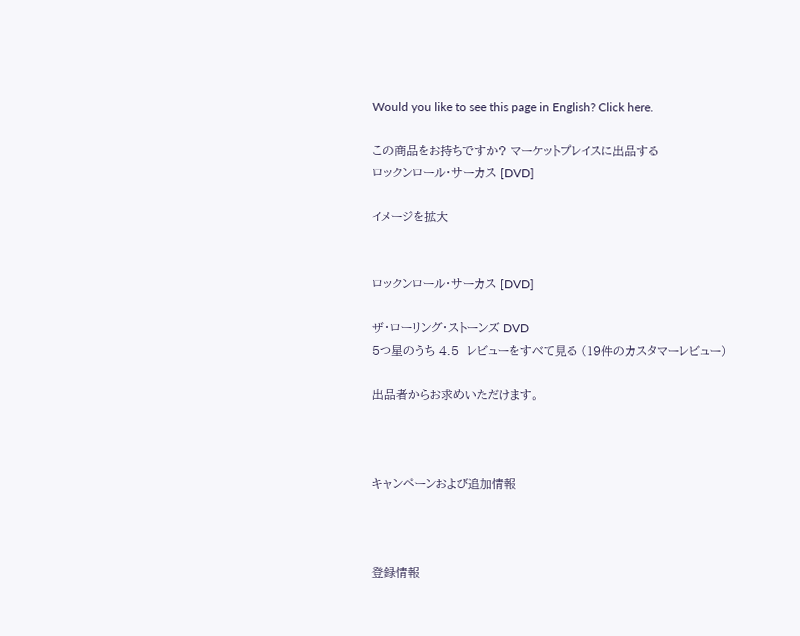Would you like to see this page in English? Click here.

この商品をお持ちですか? マーケットプレイスに出品する
ロックンロール・サーカス [DVD]

イメージを拡大


ロックンロール・サーカス [DVD]

ザ・ローリング・ストーンズ DVD
5つ星のうち 4.5  レビューをすべて見る (19件のカスタマーレビュー)

出品者からお求めいただけます。



キャンペーンおよび追加情報



登録情報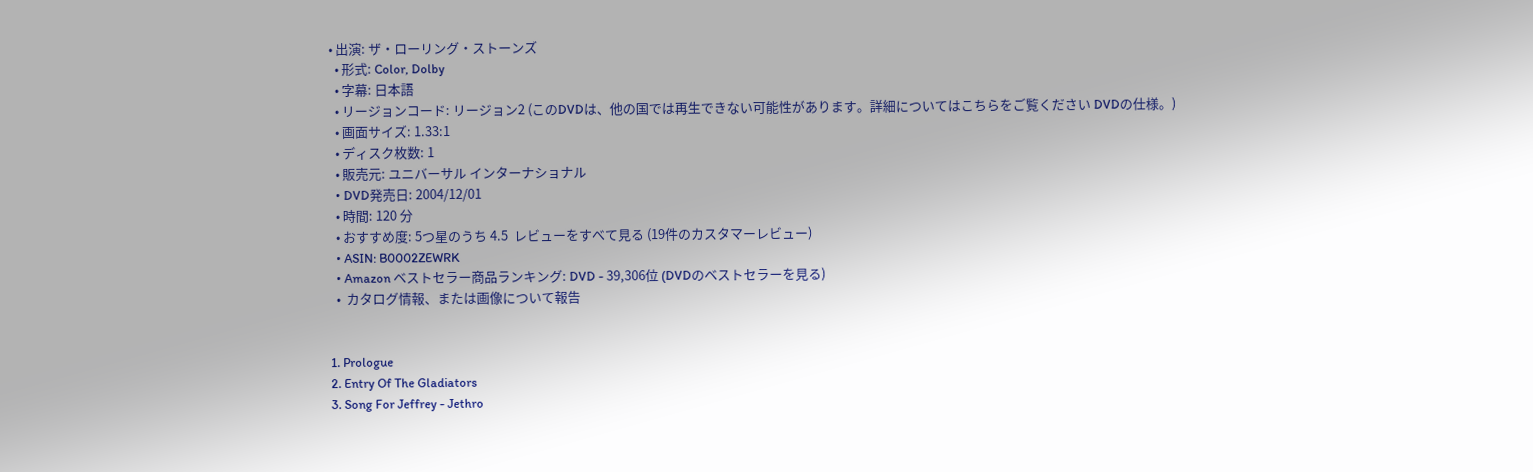• 出演: ザ・ローリング・ストーンズ
  • 形式: Color, Dolby
  • 字幕: 日本語
  • リージョンコード: リージョン2 (このDVDは、他の国では再生できない可能性があります。詳細についてはこちらをご覧ください DVDの仕様。)
  • 画面サイズ: 1.33:1
  • ディスク枚数: 1
  • 販売元: ユニバーサル インターナショナル
  • DVD発売日: 2004/12/01
  • 時間: 120 分
  • おすすめ度: 5つ星のうち 4.5  レビューをすべて見る (19件のカスタマーレビュー)
  • ASIN: B0002ZEWRK
  • Amazon ベストセラー商品ランキング: DVD - 39,306位 (DVDのベストセラーを見る)
  •  カタログ情報、または画像について報告


1. Prologue
2. Entry Of The Gladiators
3. Song For Jeffrey - Jethro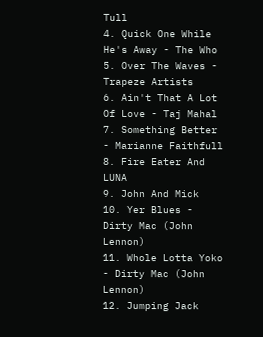Tull
4. Quick One While He's Away - The Who
5. Over The Waves - Trapeze Artists
6. Ain't That A Lot Of Love - Taj Mahal
7. Something Better - Marianne Faithfull
8. Fire Eater And LUNA
9. John And Mick
10. Yer Blues - Dirty Mac (John Lennon)
11. Whole Lotta Yoko - Dirty Mac (John Lennon)
12. Jumping Jack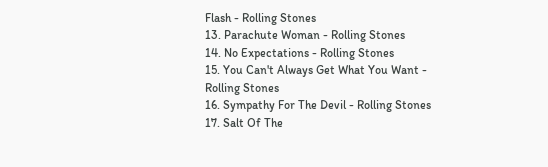Flash - Rolling Stones
13. Parachute Woman - Rolling Stones
14. No Expectations - Rolling Stones
15. You Can't Always Get What You Want - Rolling Stones
16. Sympathy For The Devil - Rolling Stones
17. Salt Of The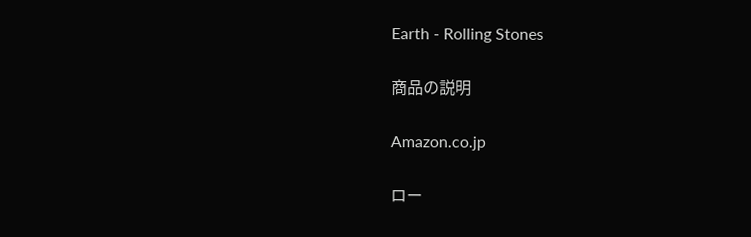Earth - Rolling Stones

商品の説明

Amazon.co.jp

ロー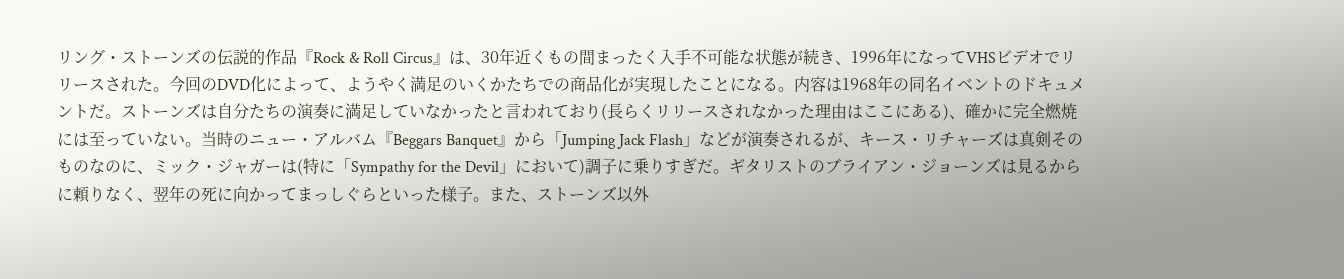リング・ストーンズの伝説的作品『Rock & Roll Circus』は、30年近くもの間まったく入手不可能な状態が続き、1996年になってVHSビデオでリリースされた。今回のDVD化によって、ようやく満足のいくかたちでの商品化が実現したことになる。内容は1968年の同名イベントのドキュメントだ。ストーンズは自分たちの演奏に満足していなかったと言われており(長らくリリースされなかった理由はここにある)、確かに完全燃焼には至っていない。当時のニュー・アルバム『Beggars Banquet』から「Jumping Jack Flash」などが演奏されるが、キース・リチャーズは真剣そのものなのに、ミック・ジャガーは(特に「Sympathy for the Devil」において)調子に乗りすぎだ。ギタリストのブライアン・ジョーンズは見るからに頼りなく、翌年の死に向かってまっしぐらといった様子。また、ストーンズ以外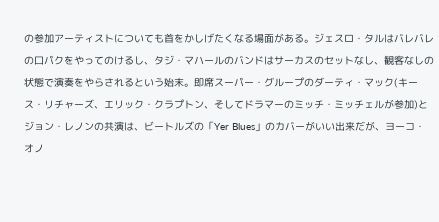の参加アーティストについても首をかしげたくなる場面がある。ジェスロ・タルはバレバレの口パクをやってのけるし、タジ・マハールのバンドはサーカスのセットなし、観客なしの状態で演奏をやらされるという始末。即席スーパー・グループのダーティ・マック(キース・リチャーズ、エリック・クラプトン、そしてドラマーのミッチ・ミッチェルが参加)とジョン・レノンの共演は、ビートルズの「Yer Blues」のカバーがいい出来だが、ヨーコ・オノ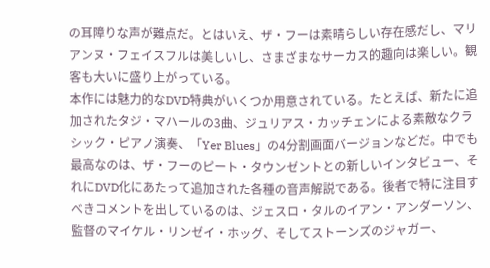の耳障りな声が難点だ。とはいえ、ザ・フーは素晴らしい存在感だし、マリアンヌ・フェイスフルは美しいし、さまざまなサーカス的趣向は楽しい。観客も大いに盛り上がっている。
本作には魅力的なDVD特典がいくつか用意されている。たとえば、新たに追加されたタジ・マハールの3曲、ジュリアス・カッチェンによる素敵なクラシック・ピアノ演奏、「Yer Blues」の4分割画面バージョンなどだ。中でも最高なのは、ザ・フーのピート・タウンゼントとの新しいインタビュー、それにDVD化にあたって追加された各種の音声解説である。後者で特に注目すべきコメントを出しているのは、ジェスロ・タルのイアン・アンダーソン、監督のマイケル・リンゼイ・ホッグ、そしてストーンズのジャガー、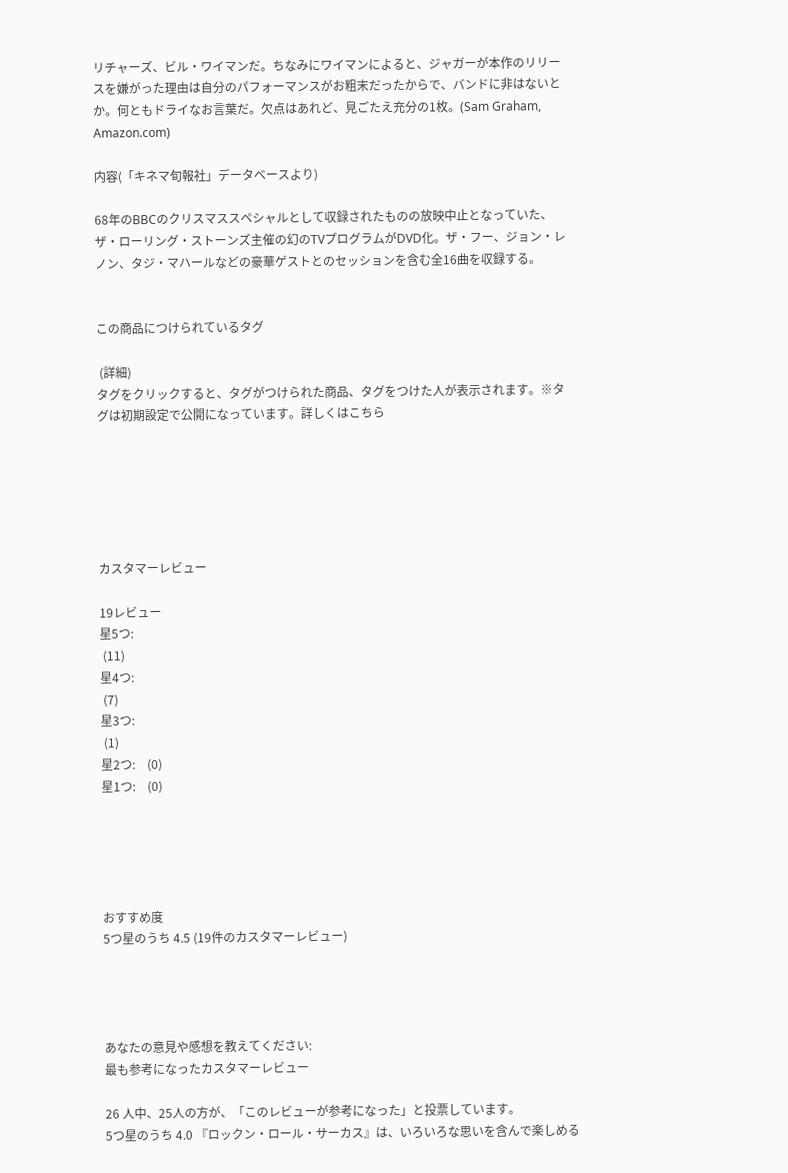リチャーズ、ビル・ワイマンだ。ちなみにワイマンによると、ジャガーが本作のリリースを嫌がった理由は自分のパフォーマンスがお粗末だったからで、バンドに非はないとか。何ともドライなお言葉だ。欠点はあれど、見ごたえ充分の1枚。(Sam Graham, Amazon.com)

内容(「キネマ旬報社」データベースより)

68年のBBCのクリスマススペシャルとして収録されたものの放映中止となっていた、ザ・ローリング・ストーンズ主催の幻のTVプログラムがDVD化。ザ・フー、ジョン・レノン、タジ・マハールなどの豪華ゲストとのセッションを含む全16曲を収録する。


この商品につけられているタグ

 (詳細)
タグをクリックすると、タグがつけられた商品、タグをつけた人が表示されます。※タグは初期設定で公開になっています。詳しくはこちら






カスタマーレビュー

19レビュー
星5つ:
 (11)
星4つ:
 (7)
星3つ:
 (1)
星2つ:    (0)
星1つ:    (0)





おすすめ度
5つ星のうち 4.5 (19件のカスタマーレビュー)




あなたの意見や感想を教えてください:
最も参考になったカスタマーレビュー

26 人中、25人の方が、「このレビューが参考になった」と投票しています。
5つ星のうち 4.0 『ロックン・ロール・サーカス』は、いろいろな思いを含んで楽しめる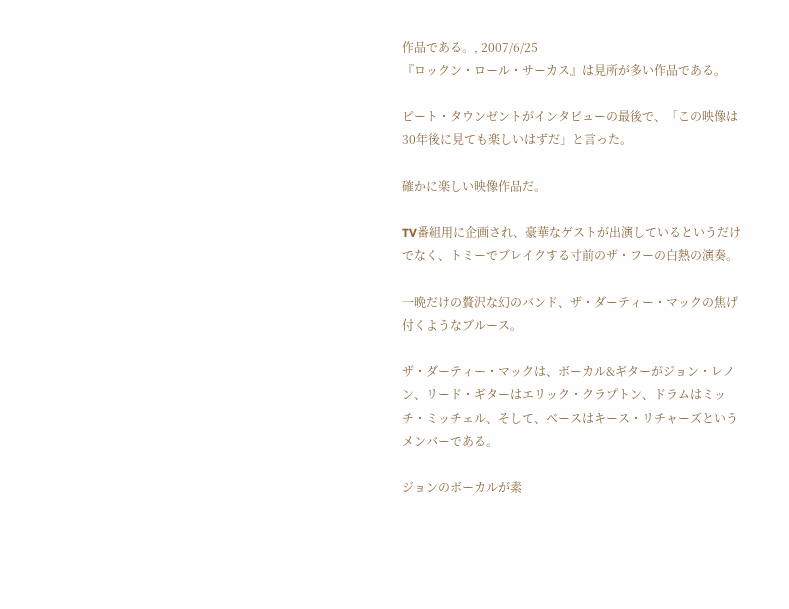作品である。, 2007/6/25
『ロックン・ロール・サーカス』は見所が多い作品である。

ピート・タウンゼントがインタビューの最後で、「この映像は30年後に見ても楽しいはずだ」と言った。

確かに楽しい映像作品だ。

TV番組用に企画され、豪華なゲストが出演しているというだけでなく、トミーでブレイクする寸前のザ・フーの白熱の演奏。

一晩だけの贅沢な幻のバンド、ザ・ダーティー・マックの焦げ付くようなブルース。

ザ・ダーティー・マックは、ボーカル&ギターがジョン・レノン、リード・ギターはエリック・クラプトン、ドラムはミッチ・ミッチェル、そして、ベースはキース・リチャーズというメンバーである。

ジョンのボーカルが素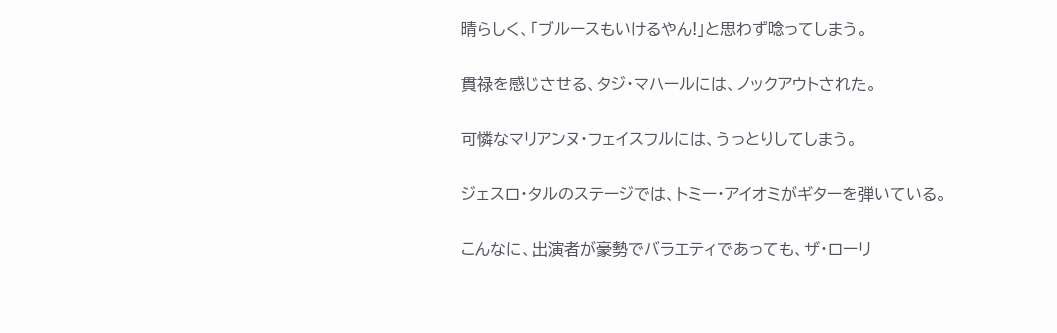晴らしく、「ブルースもいけるやん!」と思わず唸ってしまう。

貫禄を感じさせる、タジ・マハールには、ノックアウトされた。

可憐なマリアンヌ・フェイスフルには、うっとりしてしまう。

ジェスロ・タルのステージでは、トミー・アイオミがギターを弾いている。

こんなに、出演者が豪勢でバラエティであっても、ザ・ローリ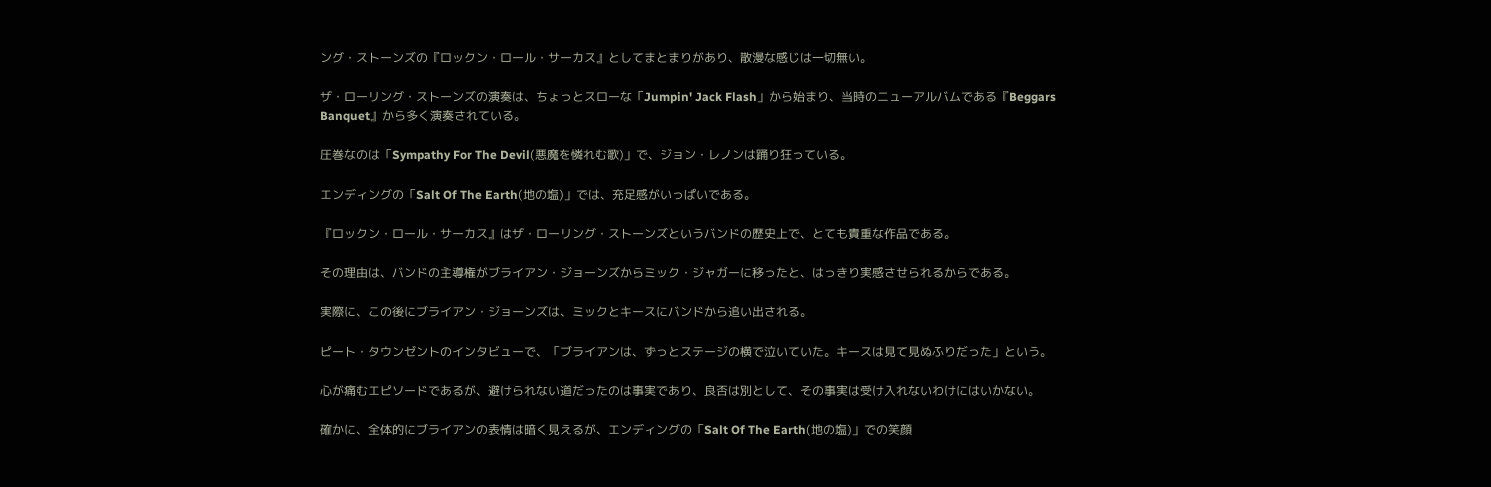ング・ストーンズの『ロックン・ロール・サーカス』としてまとまりがあり、散漫な感じは一切無い。

ザ・ローリング・ストーンズの演奏は、ちょっとスローな「Jumpin' Jack Flash」から始まり、当時のニューアルバムである『Beggars Banquet』から多く演奏されている。

圧巻なのは「Sympathy For The Devil(悪魔を憐れむ歌)」で、ジョン・レノンは踊り狂っている。

エンディングの「Salt Of The Earth(地の塩)」では、充足感がいっぱいである。

『ロックン・ロール・サーカス』はザ・ローリング・ストーンズというバンドの歴史上で、とても貴重な作品である。

その理由は、バンドの主導権がブライアン・ジョーンズからミック・ジャガーに移ったと、はっきり実感させられるからである。

実際に、この後にブライアン・ジョーンズは、ミックとキースにバンドから追い出される。

ピート・タウンゼントのインタビューで、「ブライアンは、ずっとステージの横で泣いていた。キースは見て見ぬふりだった」という。

心が痛むエピソードであるが、避けられない道だったのは事実であり、良否は別として、その事実は受け入れないわけにはいかない。

確かに、全体的にブライアンの表情は暗く見えるが、エンディングの「Salt Of The Earth(地の塩)」での笑顔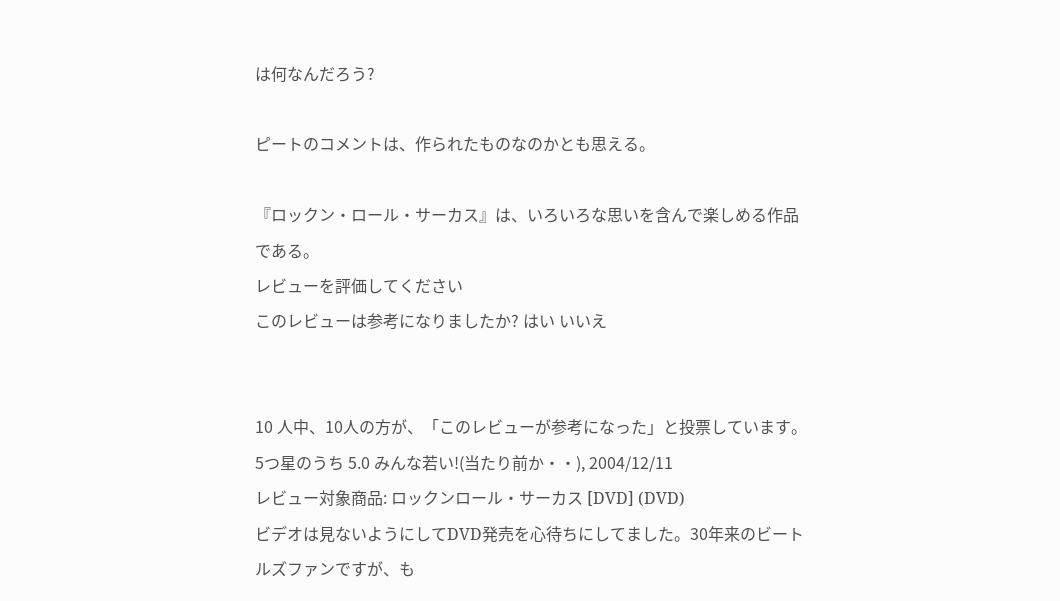は何なんだろう?

ピートのコメントは、作られたものなのかとも思える。

『ロックン・ロール・サーカス』は、いろいろな思いを含んで楽しめる作品である。
レビューを評価してください
このレビューは参考になりましたか? はい いいえ


10 人中、10人の方が、「このレビューが参考になった」と投票しています。
5つ星のうち 5.0 みんな若い!(当たり前か・・), 2004/12/11
レビュー対象商品: ロックンロール・サーカス [DVD] (DVD)
ビデオは見ないようにしてDVD発売を心待ちにしてました。30年来のビートルズファンですが、も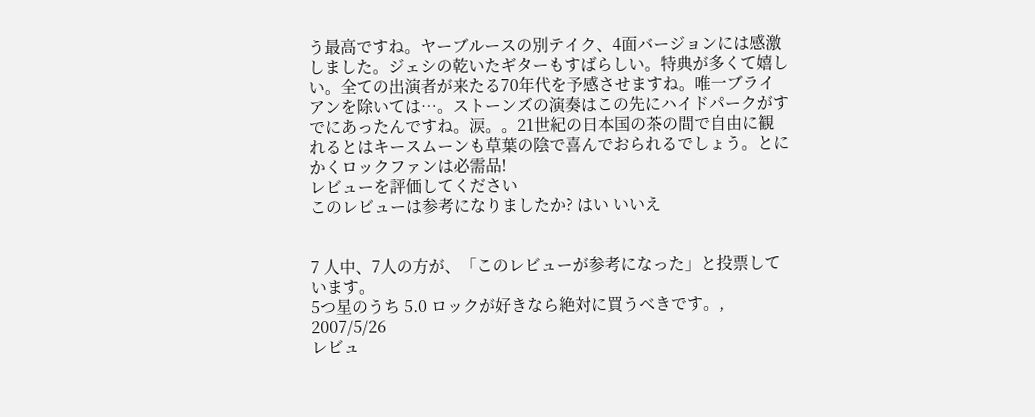う最高ですね。ヤーブルースの別テイク、4面バージョンには感激しました。ジェシの乾いたギターもすばらしい。特典が多くて嬉しい。全ての出演者が来たる70年代を予感させますね。唯一ブライアンを除いては…。ストーンズの演奏はこの先にハイドパークがすでにあったんですね。涙。。21世紀の日本国の茶の間で自由に観れるとはキースムーンも草葉の陰で喜んでおられるでしょう。とにかくロックファンは必需品!
レビューを評価してください
このレビューは参考になりましたか? はい いいえ


7 人中、7人の方が、「このレビューが参考になった」と投票しています。
5つ星のうち 5.0 ロックが好きなら絶対に買うべきです。, 2007/5/26
レビュ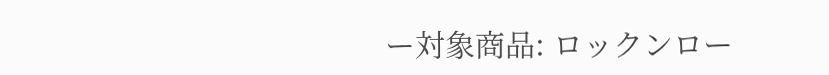ー対象商品: ロックンロー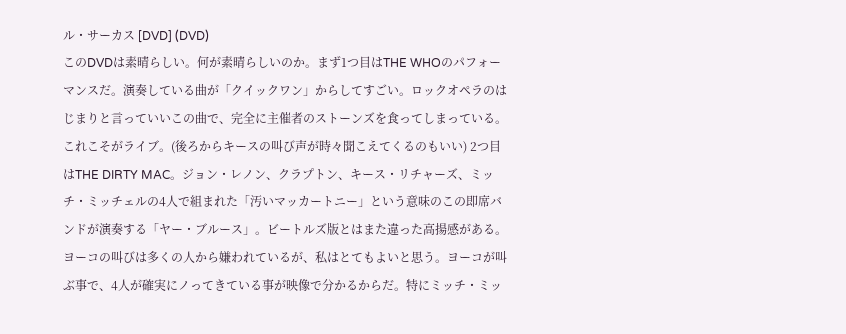ル・サーカス [DVD] (DVD)
このDVDは素晴らしい。何が素晴らしいのか。まず1つ目はTHE WHOのパフォーマンスだ。演奏している曲が「クイックワン」からしてすごい。ロックオペラのはじまりと言っていいこの曲で、完全に主催者のストーンズを食ってしまっている。これこそがライブ。(後ろからキースの叫び声が時々聞こえてくるのもいい) 2つ目はTHE DIRTY MAC。ジョン・レノン、クラプトン、キース・リチャーズ、ミッチ・ミッチェルの4人で組まれた「汚いマッカートニー」という意味のこの即席バンドが演奏する「ヤー・ブルース」。ビートルズ版とはまた違った高揚感がある。ヨーコの叫びは多くの人から嫌われているが、私はとてもよいと思う。ヨーコが叫ぶ事で、4人が確実にノってきている事が映像で分かるからだ。特にミッチ・ミッ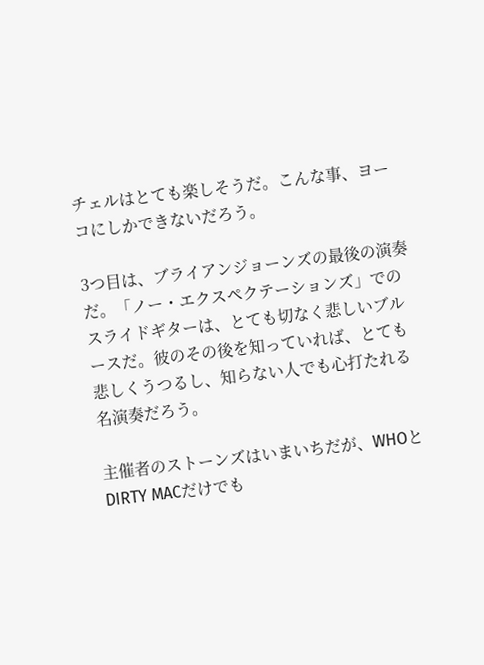チェルはとても楽しそうだ。こんな事、ヨーコにしかできないだろう。

3つ目は、ブライアンジョーンズの最後の演奏だ。「ノー・エクスペクテーションズ」でのスライドギターは、とても切なく悲しいブルースだ。彼のその後を知っていれば、とても悲しくうつるし、知らない人でも心打たれる名演奏だろう。

主催者のストーンズはいまいちだが、WHOとDIRTY MACだけでも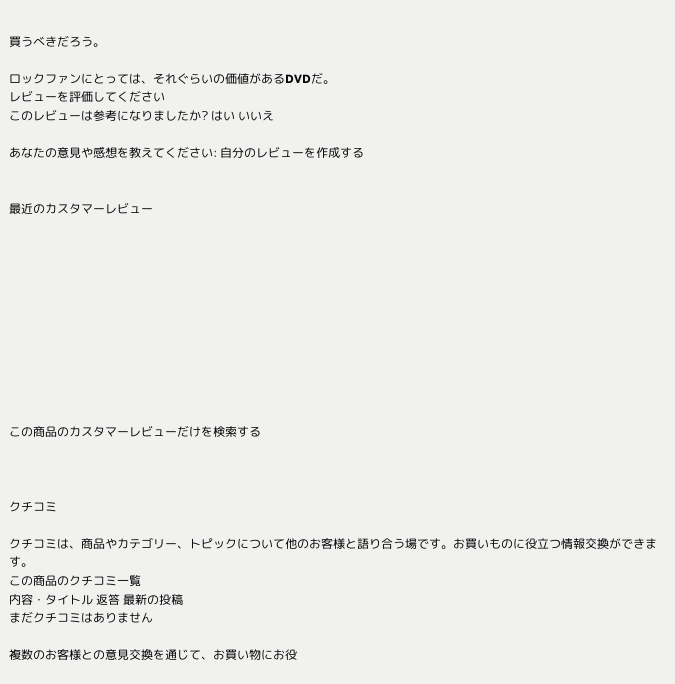買うべきだろう。

ロックファンにとっては、それぐらいの価値があるDVDだ。
レビューを評価してください
このレビューは参考になりましたか? はい いいえ

あなたの意見や感想を教えてください: 自分のレビューを作成する


最近のカスタマーレビュー











この商品のカスタマーレビューだけを検索する



クチコミ

クチコミは、商品やカテゴリー、トピックについて他のお客様と語り合う場です。お買いものに役立つ情報交換ができます。
この商品のクチコミ一覧
内容・タイトル 返答 最新の投稿
まだクチコミはありません

複数のお客様との意見交換を通じて、お買い物にお役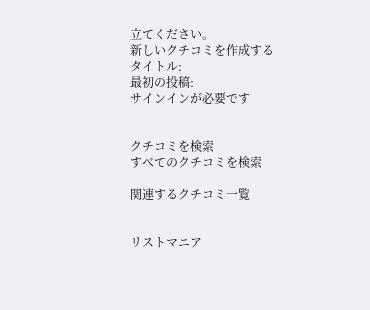立てください。
新しいクチコミを作成する
タイトル:
最初の投稿:
サインインが必要です


クチコミを検索
すべてのクチコミを検索

関連するクチコミ一覧


リストマニア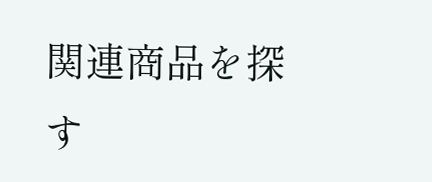関連商品を探す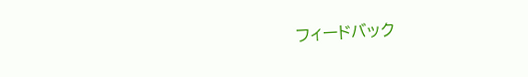フィードバック